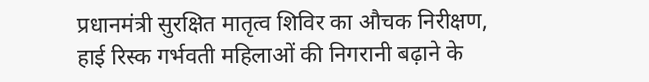प्रधानमंत्री सुरक्षित मातृत्व शिविर का औचक निरीक्षण, हाई रिस्क गर्भवती महिलाओं की निगरानी बढ़ाने के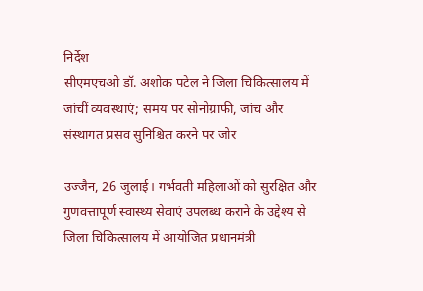निर्देश
सीएमएचओ डॉ. अशोक पटेल ने जिला चिकित्सालय में जांचीं व्यवस्थाएं; समय पर सोनोग्राफी, जांच और संस्थागत प्रसव सुनिश्चित करने पर जोर

उज्जैन, 26 जुलाई। गर्भवती महिलाओं को सुरक्षित और गुणवत्तापूर्ण स्वास्थ्य सेवाएं उपलब्ध कराने के उद्देश्य से जिला चिकित्सालय में आयोजित प्रधानमंत्री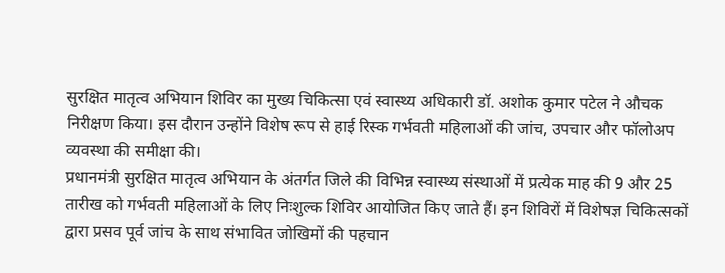सुरक्षित मातृत्व अभियान शिविर का मुख्य चिकित्सा एवं स्वास्थ्य अधिकारी डॉ. अशोक कुमार पटेल ने औचक निरीक्षण किया। इस दौरान उन्होंने विशेष रूप से हाई रिस्क गर्भवती महिलाओं की जांच, उपचार और फॉलोअप व्यवस्था की समीक्षा की।
प्रधानमंत्री सुरक्षित मातृत्व अभियान के अंतर्गत जिले की विभिन्न स्वास्थ्य संस्थाओं में प्रत्येक माह की 9 और 25 तारीख को गर्भवती महिलाओं के लिए निःशुल्क शिविर आयोजित किए जाते हैं। इन शिविरों में विशेषज्ञ चिकित्सकों द्वारा प्रसव पूर्व जांच के साथ संभावित जोखिमों की पहचान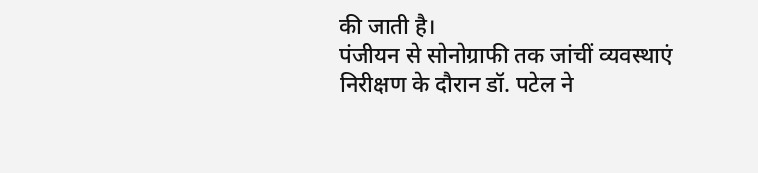की जाती है।
पंजीयन से सोनोग्राफी तक जांचीं व्यवस्थाएं
निरीक्षण के दौरान डॉ. पटेल ने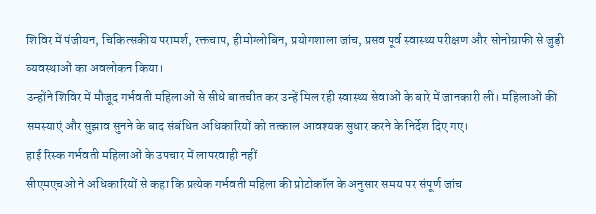शिविर में पंजीयन, चिकित्सकीय परामर्श, रक्तचाप, हीमोग्लोबिन, प्रयोगशाला जांच, प्रसव पूर्व स्वास्थ्य परीक्षण और सोनोग्राफी से जुड़ी व्यवस्थाओं का अवलोकन किया।
उन्होंने शिविर में मौजूद गर्भवती महिलाओं से सीधे बातचीत कर उन्हें मिल रही स्वास्थ्य सेवाओं के बारे में जानकारी ली। महिलाओं की समस्याएं और सुझाव सुनने के बाद संबंधित अधिकारियों को तत्काल आवश्यक सुधार करने के निर्देश दिए गए।
हाई रिस्क गर्भवती महिलाओं के उपचार में लापरवाही नहीं
सीएमएचओ ने अधिकारियों से कहा कि प्रत्येक गर्भवती महिला की प्रोटोकॉल के अनुसार समय पर संपूर्ण जांच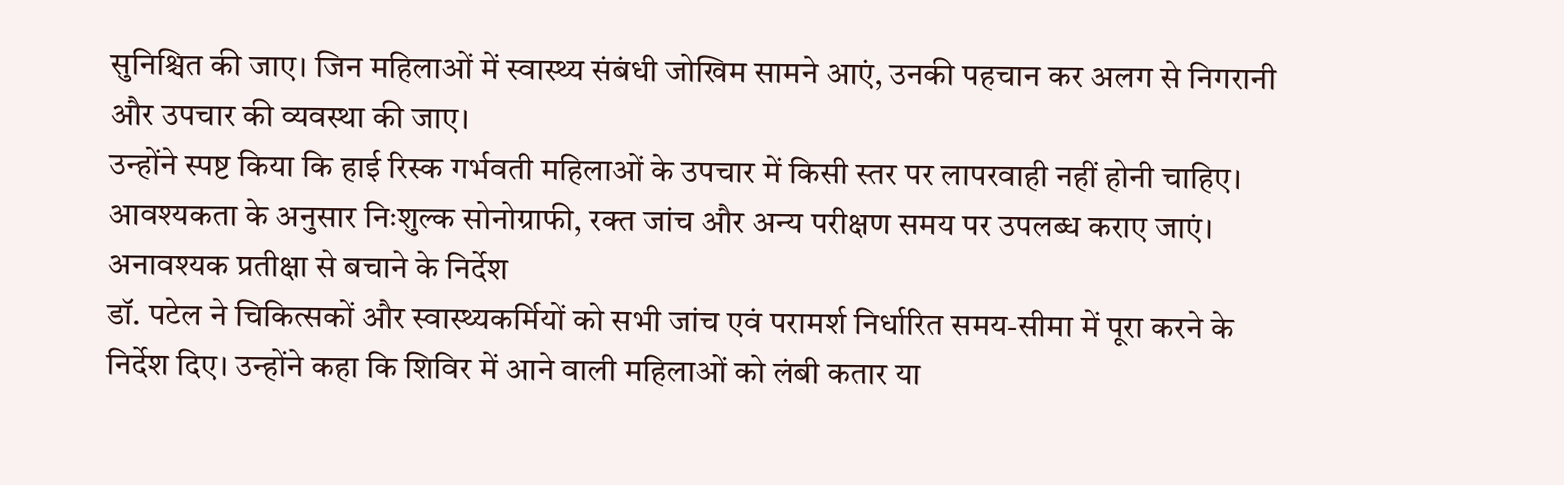सुनिश्चित की जाए। जिन महिलाओं में स्वास्थ्य संबंधी जोखिम सामने आएं, उनकी पहचान कर अलग से निगरानी और उपचार की व्यवस्था की जाए।
उन्होंने स्पष्ट किया कि हाई रिस्क गर्भवती महिलाओं के उपचार में किसी स्तर पर लापरवाही नहीं होनी चाहिए। आवश्यकता के अनुसार निःशुल्क सोनोग्राफी, रक्त जांच और अन्य परीक्षण समय पर उपलब्ध कराए जाएं।
अनावश्यक प्रतीक्षा से बचाने के निर्देश
डॉ. पटेल ने चिकित्सकों और स्वास्थ्यकर्मियों को सभी जांच एवं परामर्श निर्धारित समय-सीमा में पूरा करने के निर्देश दिए। उन्होंने कहा कि शिविर में आने वाली महिलाओं को लंबी कतार या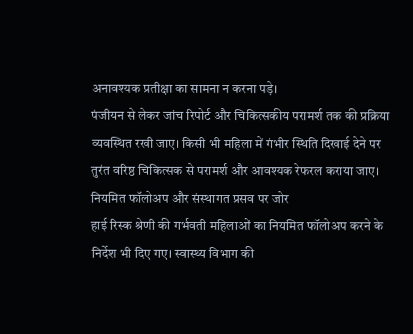अनावश्यक प्रतीक्षा का सामना न करना पड़े।
पंजीयन से लेकर जांच रिपोर्ट और चिकित्सकीय परामर्श तक की प्रक्रिया व्यवस्थित रखी जाए। किसी भी महिला में गंभीर स्थिति दिखाई देने पर तुरंत वरिष्ठ चिकित्सक से परामर्श और आवश्यक रेफरल कराया जाए।
नियमित फॉलोअप और संस्थागत प्रसव पर जोर
हाई रिस्क श्रेणी की गर्भवती महिलाओं का नियमित फॉलोअप करने के निर्देश भी दिए गए। स्वास्थ्य विभाग की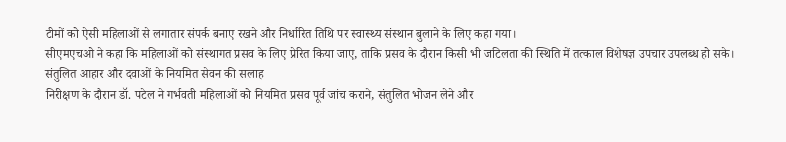टीमों को ऐसी महिलाओं से लगातार संपर्क बनाए रखने और निर्धारित तिथि पर स्वास्थ्य संस्थान बुलाने के लिए कहा गया।
सीएमएचओ ने कहा कि महिलाओं को संस्थागत प्रसव के लिए प्रेरित किया जाए, ताकि प्रसव के दौरान किसी भी जटिलता की स्थिति में तत्काल विशेषज्ञ उपचार उपलब्ध हो सके।
संतुलित आहार और दवाओं के नियमित सेवन की सलाह
निरीक्षण के दौरान डॉ. पटेल ने गर्भवती महिलाओं को नियमित प्रसव पूर्व जांच कराने, संतुलित भोजन लेने और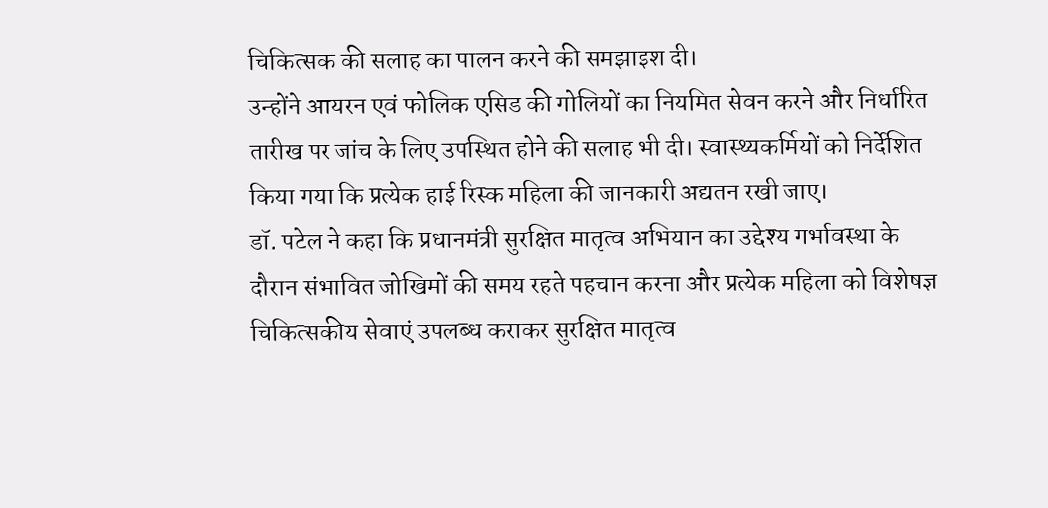चिकित्सक की सलाह का पालन करने की समझाइश दी।
उन्होंने आयरन एवं फोलिक एसिड की गोलियों का नियमित सेवन करने और निर्धारित तारीख पर जांच के लिए उपस्थित होने की सलाह भी दी। स्वास्थ्यकर्मियों को निर्देशित किया गया कि प्रत्येक हाई रिस्क महिला की जानकारी अद्यतन रखी जाए।
डॉ. पटेल ने कहा कि प्रधानमंत्री सुरक्षित मातृत्व अभियान का उद्देश्य गर्भावस्था के दौरान संभावित जोखिमों की समय रहते पहचान करना और प्रत्येक महिला को विशेषज्ञ चिकित्सकीय सेवाएं उपलब्ध कराकर सुरक्षित मातृत्व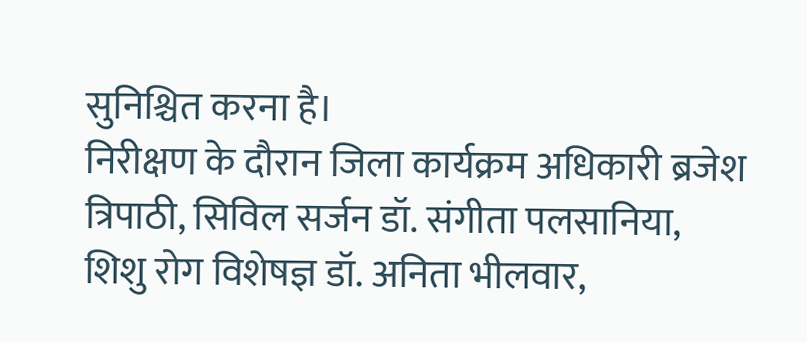सुनिश्चित करना है।
निरीक्षण के दौरान जिला कार्यक्रम अधिकारी ब्रजेश त्रिपाठी, सिविल सर्जन डॉ. संगीता पलसानिया, शिशु रोग विशेषज्ञ डॉ. अनिता भीलवार,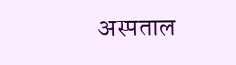अस्पताल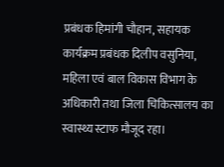प्रबंधक हिमांगी चौहान, सहायक कार्यक्रम प्रबंधक दिलीप वसुनिया, महिला एवं बाल विकास विभाग के अधिकारी तथा जिला चिकित्सालय का स्वास्थ्य स्टाफ मौजूद रहा।